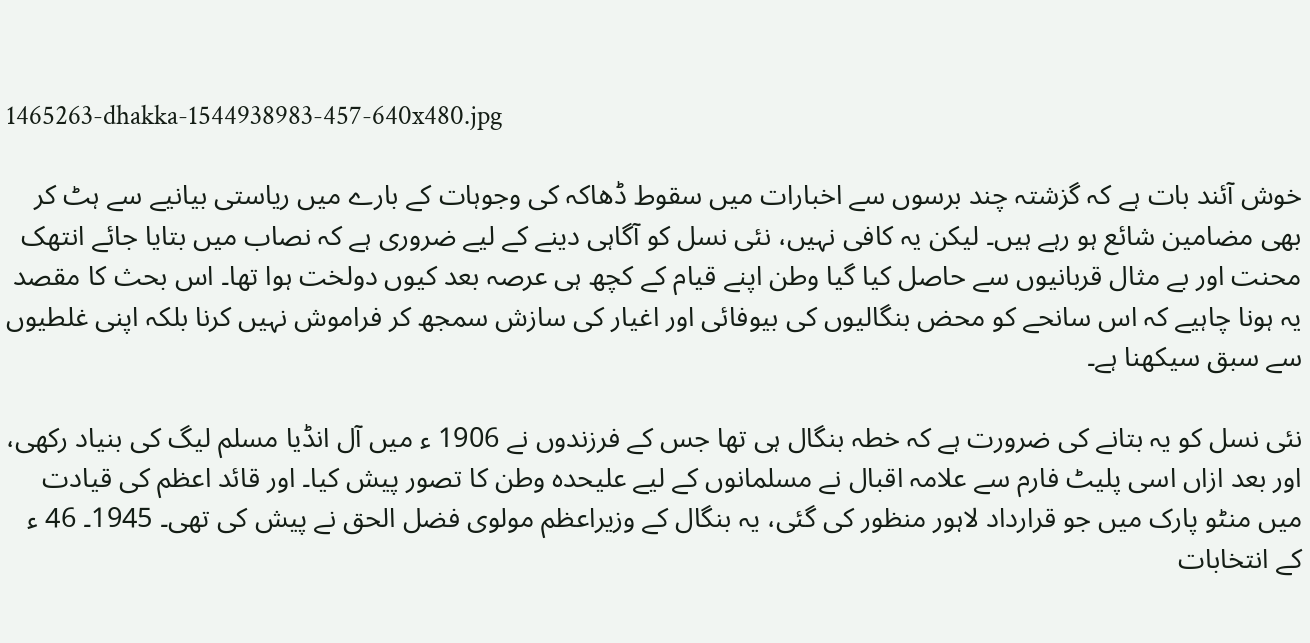1465263-dhakka-1544938983-457-640x480.jpg

خوش آئند بات ہے کہ گزشتہ چند برسوں سے اخبارات میں سقوط ڈھاکہ کی وجوہات کے بارے میں ریاستی بیانیے سے ہٹ کر بھی مضامین شائع ہو رہے ہیں۔ لیکن یہ کافی نہیں، نئی نسل کو آگاہی دینے کے لیے ضروری ہے کہ نصاب میں بتایا جائے انتھک محنت اور بے مثال قربانیوں سے حاصل کیا گیا وطن اپنے قیام کے کچھ ہی عرصہ بعد کیوں دولخت ہوا تھا۔ اس بحث کا مقصد یہ ہونا چاہیے کہ اس سانحے کو محض بنگالیوں کی بیوفائی اور اغیار کی سازش سمجھ کر فراموش نہیں کرنا بلکہ اپنی غلطیوں سے سبق سیکھنا ہے۔

نئی نسل کو یہ بتانے کی ضرورت ہے کہ خطہ بنگال ہی تھا جس کے فرزندوں نے 1906 ء میں آل انڈیا مسلم لیگ کی بنیاد رکھی، اور بعد ازاں اسی پلیٹ فارم سے علامہ اقبال نے مسلمانوں کے لیے علیحدہ وطن کا تصور پیش کیا۔ اور قائد اعظم کی قیادت میں منٹو پارک میں جو قرارداد لاہور منظور کی گئی، یہ بنگال کے وزیراعظم مولوی فضل الحق نے پیش کی تھی۔ 1945۔ 46 ء کے انتخابات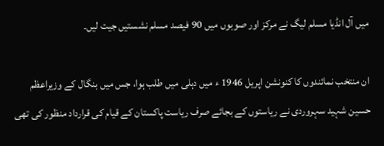میں آل انڈیا مسلم لیگ نے مرکز اور صوبوں میں 90 فیصد مسلم نشستیں جیت لیں۔

ان منتخب نمائندوں کا کنونشن اپریل 1946 ء میں دہلی میں طلب ہوا، جس میں بنگال کے وزیراعظم حسین شہید سہروردی نے ریاستوں کے بجائے صرف ریاست پاکستان کے قیام کی قرارداد منظور کی تھی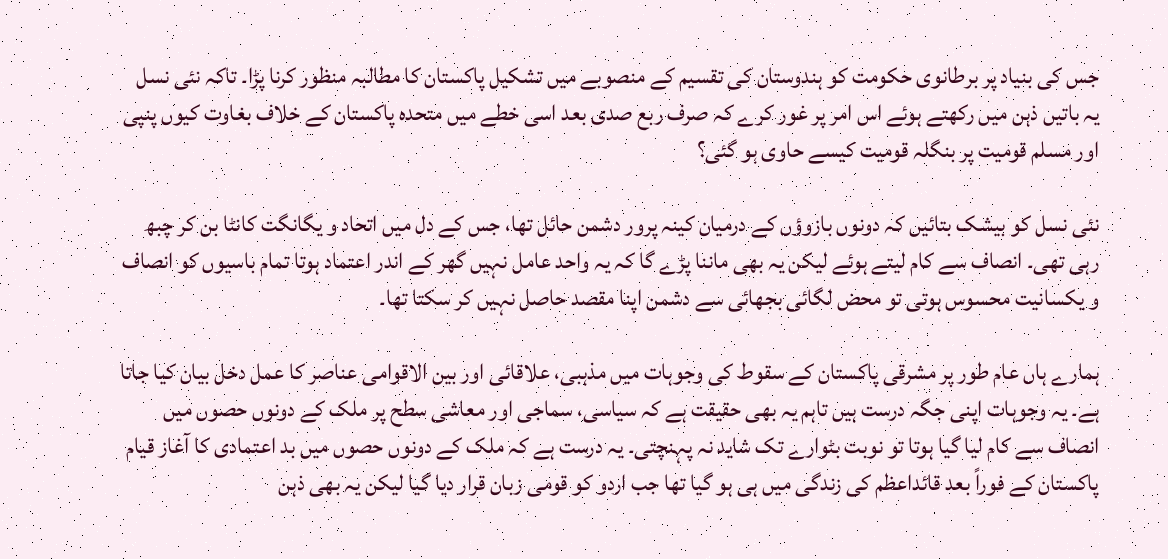جس کی بنیاد پر برطانوی حکومت کو ہندوستان کی تقسیم کے منصوبے میں تشکیل پاکستان کا مطالبہ منظور کرنا پڑا۔ تاکہ نئی نسل یہ باتیں ذہن میں رکھتے ہوئے اس امر پر غور کرے کہ صرف ربع صدی بعد اسی خطے میں متحدہ پاکستان کے خلاف بغاوت کیوں پنپی اور مسلم قومیت پر بنگلہ قومیت کیسے حاوی ہو گئی؟

نئی نسل کو بیشک بتائیں کہ دونوں بازوؤں کے درمیان کینہ پرور دشمن حائل تھا، جس کے دل میں اتحاد و یگانگت کانٹا بن کر چبھ رہی تھی۔ انصاف سے کام لیتے ہوئے لیکن یہ بھی ماننا پڑے گا کہ یہ واحد عامل نہیں گھر کے اندر اعتماد ہوتا تمام باسیوں کو انصاف و یکسانیت محسوس ہوتی تو محض لگائی بجھائی سے دشمن اپنا مقصد حاصل نہیں کر سکتا تھا۔

ہمارے ہاں عام طور پر مشرقی پاکستان کے سقوط کی وجوہات میں مذہبی، علاقائی اور بین الاقوامی عناصر کا عمل دخل بیان کیا جاتا ہے۔ یہ وجوہات اپنی جگہ درست ہیں تاہم یہ بھی حقیقت ہے کہ سیاسی، سماجی اور معاشی سطح پر ملک کے دونوں حصوں میں انصاف سے کام لیا گیا ہوتا تو نوبت بٹوارے تک شاید نہ پہنچتی۔ یہ درست ہے کہ ملک کے دونوں حصوں میں بد اعتمادی کا آغاز قیام پاکستان کے فوراً بعد قائداعظم کی زندگی میں ہی ہو گیا تھا جب اردو کو قومی زبان قرار دیا گیا لیکن یہ بھی ذہن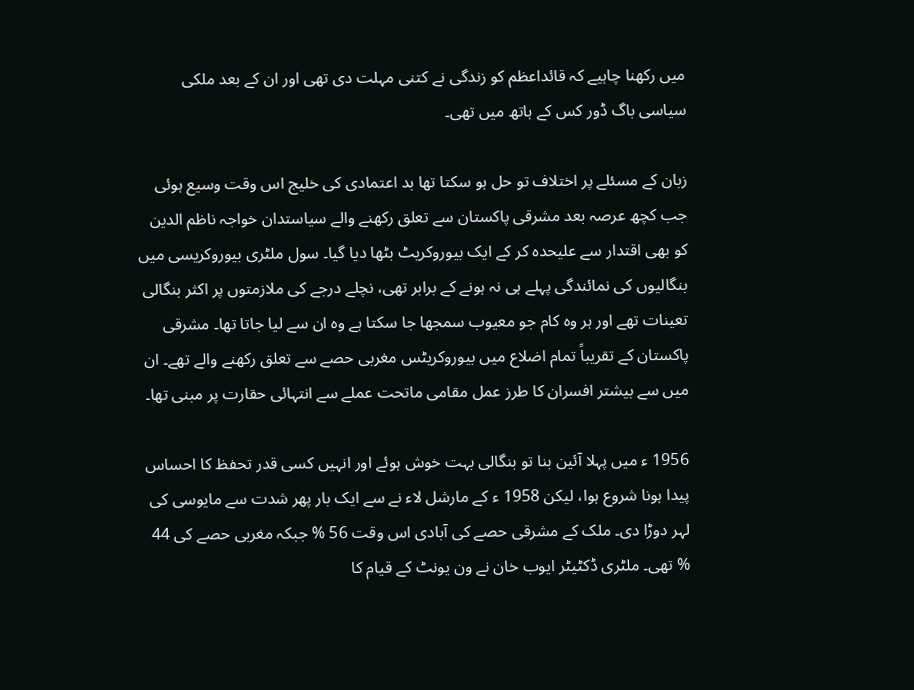میں رکھنا چاہیے کہ قائداعظم کو زندگی نے کتنی مہلت دی تھی اور ان کے بعد ملکی سیاسی باگ ڈور کس کے ہاتھ میں تھی۔

زبان کے مسئلے پر اختلاف تو حل ہو سکتا تھا بد اعتمادی کی خلیج اس وقت وسیع ہوئی جب کچھ عرصہ بعد مشرقی پاکستان سے تعلق رکھنے والے سیاستدان خواجہ ناظم الدین کو بھی اقتدار سے علیحدہ کر کے ایک بیوروکریٹ بٹھا دیا گیا۔ سول ملٹری بیوروکریسی میں بنگالیوں کی نمائندگی پہلے ہی نہ ہونے کے برابر تھی، نچلے درجے کی ملازمتوں پر اکثر بنگالی تعینات تھے اور ہر وہ کام جو معیوب سمجھا جا سکتا ہے وہ ان سے لیا جاتا تھا۔ مشرقی پاکستان کے تقریباً تمام اضلاع میں بیوروکریٹس مغربی حصے سے تعلق رکھنے والے تھے۔ ان میں سے بیشتر افسران کا طرز عمل مقامی ماتحت عملے سے انتہائی حقارت پر مبنی تھا۔

1956 ء میں پہلا آئین بنا تو بنگالی بہت خوش ہوئے اور انہیں کسی قدر تحفظ کا احساس پیدا ہونا شروع ہوا، لیکن 1958 ء کے مارشل لاء نے سے ایک بار پھر شدت سے مایوسی کی لہر دوڑا دی۔ ملک کے مشرقی حصے کی آبادی اس وقت 56 % جبکہ مغربی حصے کی 44 % تھی۔ ملٹری ڈکٹیٹر ایوب خان نے ون یونٹ کے قیام کا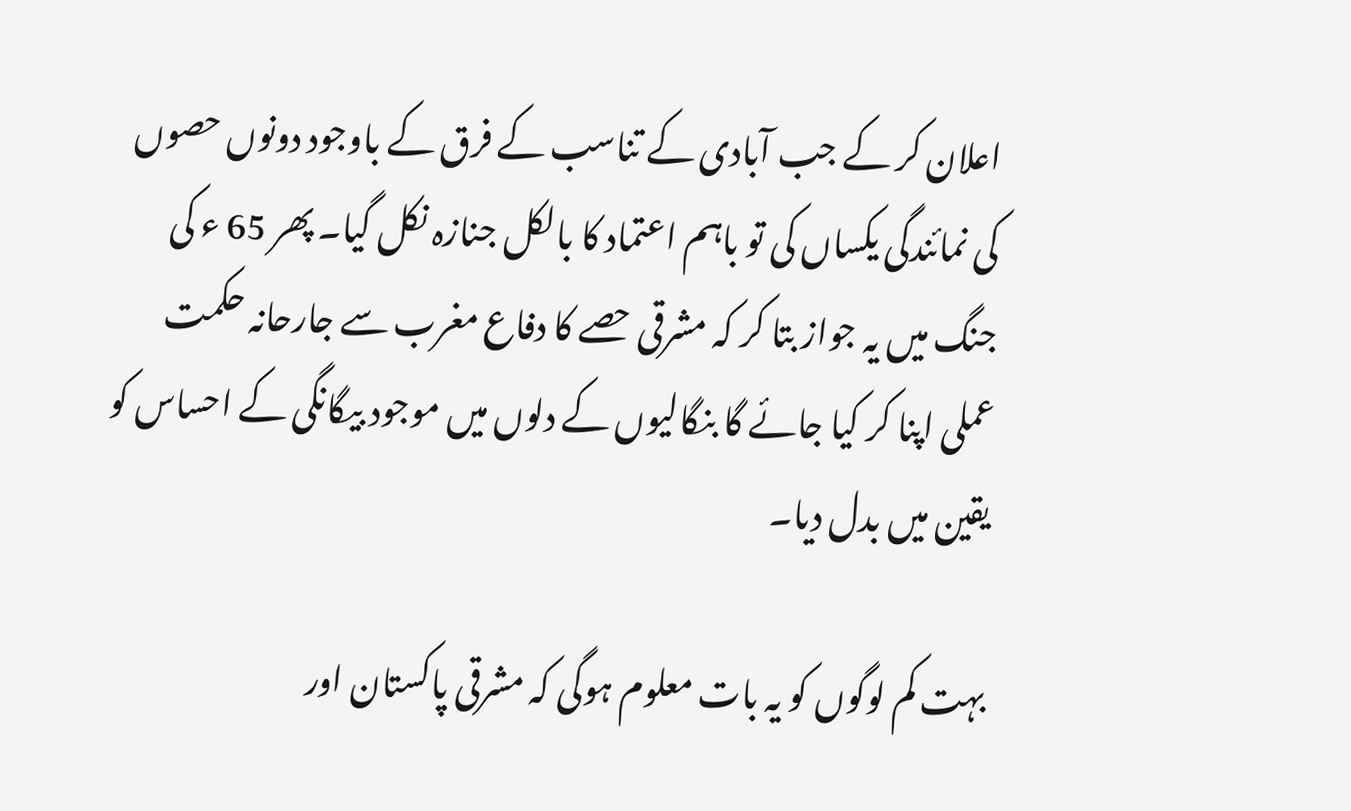اعلان کر کے جب آبادی کے تناسب کے فرق کے باوجود دونوں حصوں کی نمائندگی یکساں کی تو باہم اعتماد کا بالکل جنازہ نکل گیا۔ پھر 65 ء کی جنگ میں یہ جواز بتا کر کہ مشرقی حصے کا دفاع مغرب سے جارحانہ حکمت عملی اپنا کر کیا جائے گا بنگالیوں کے دلوں میں موجود بیگانگی کے احساس کو یقین میں بدل دیا۔

بہت کم لوگوں کو یہ بات معلوم ہوگی کہ مشرقی پاکستان اور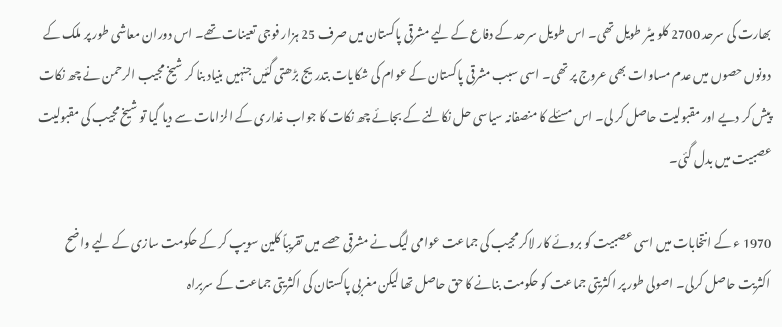بھارت کی سرحد 2700 کلو میٹر طویل تھی۔ اس طویل سرحد کے دفاع کے لیے مشرقی پاکستان میں صرف 25 ہزار فوجی تعینات تھے۔ اس دوران معاشی طور پر ملک کے دونوں حصوں میں عدم مساوات بھی عروج پر تھی۔ اسی سبب مشرقی پاکستان کے عوام کی شکایات بتدریج بڑھتی گئیں جنہیں بنیاد بنا کر شیخ مجیب الرحمن نے چھ نکات پیش کر دیے اور مقبولیت حاصل کر لی۔ اس مسئلے کا منصفانہ سیاسی حل نکالنے کے بجائے چھ نکات کا جواب غداری کے الزامات سے دیا گیا تو شیخ مجیب کی مقبولیت عصبیت میں بدل گئی۔

1970 ء کے انتخابات میں اسی عصبیت کو بروئے کار لاکر مجیب کی جماعت عوامی لیگ نے مشرقی حصے میں تقریباً کلین سویپ کر کے حکومت سازی کے لیے واضح اکثریت حاصل کرلی۔ اصولی طور پر اکثریتی جماعت کو حکومت بنانے کا حق حاصل تھا لیکن مغربی پاکستان کی اکثریتی جماعت کے سربراہ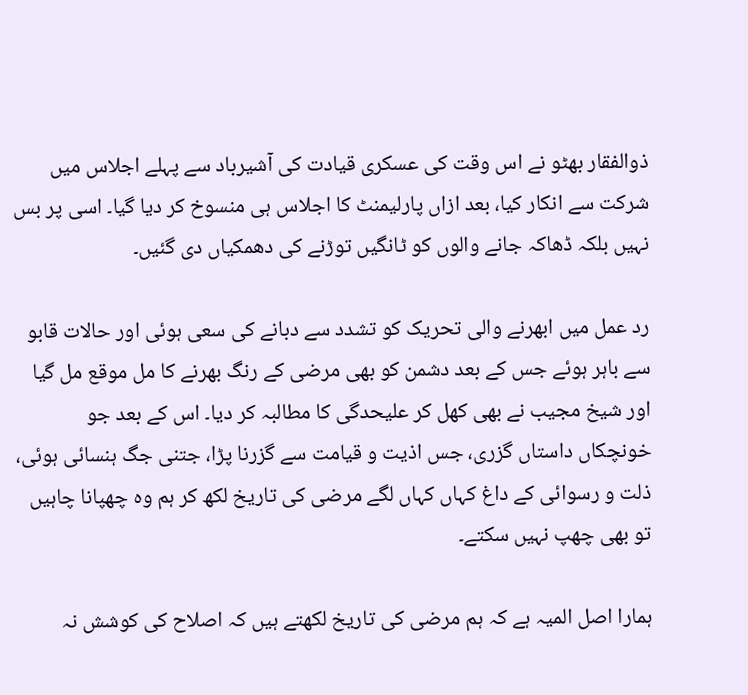ذوالفقار بھٹو نے اس وقت کی عسکری قیادت کی آشیرباد سے پہلے اجلاس میں شرکت سے انکار کیا، بعد ازاں پارلیمنٹ کا اجلاس ہی منسوخ کر دیا گیا۔ اسی پر بس نہیں بلکہ ڈھاکہ جانے والوں کو ٹانگیں توڑنے کی دھمکیاں دی گئیں۔

رد عمل میں ابھرنے والی تحریک کو تشدد سے دبانے کی سعی ہوئی اور حالات قابو سے باہر ہوئے جس کے بعد دشمن کو بھی مرضی کے رنگ بھرنے کا مل موقع مل گیا اور شیخ مجیب نے بھی کھل کر علیحدگی کا مطالبہ کر دیا۔ اس کے بعد جو خونچکاں داستاں گزری، جس اذیت و قیامت سے گزرنا پڑا، جتنی جگ ہنسائی ہوئی، ذلت و رسوائی کے داغ کہاں کہاں لگے مرضی کی تاریخ لکھ کر ہم وہ چھپانا چاہیں تو بھی چھپ نہیں سکتے۔

ہمارا اصل المیہ ہے کہ ہم مرضی کی تاریخ لکھتے ہیں کہ اصلاح کی کوشش نہ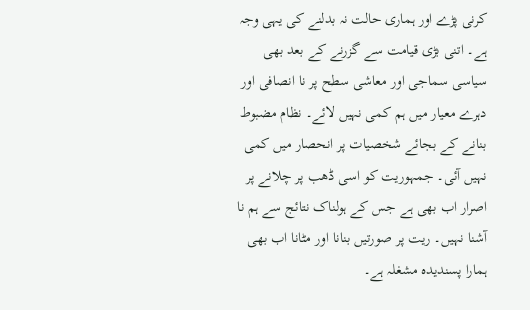کرنی پڑے اور ہماری حالت نہ بدلنے کی یہی وجہ ہے۔ اتنی بڑی قیامت سے گزرنے کے بعد بھی سیاسی سماجی اور معاشی سطح پر نا انصافی اور دہرے معیار میں ہم کمی نہیں لائے۔ نظام مضبوط بنانے کے بجائے شخصیات پر انحصار میں کمی نہیں آئی۔ جمہوریت کو اسی ڈھب پر چلانے پر اصرار اب بھی ہے جس کے ہولناک نتائج سے ہم نا آشنا نہیں۔ ریت پر صورتیں بنانا اور مٹانا اب بھی ہمارا پسندیدہ مشغلہ ہے۔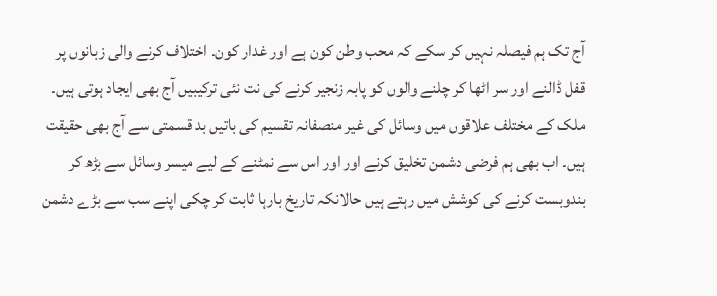آج تک ہم فیصلہ نہیں کر سکے کہ محب وطن کون ہے اور غدار کون۔ اختلاف کرنے والی زبانوں پر قفل ڈالنے اور سر اٹھا کر چلنے والوں کو پابہ زنجیر کرنے کی نت نئی ترکیبیں آج بھی ایجاد ہوتی ہیں۔ ملک کے مختلف علاقوں میں وسائل کی غیر منصفانہ تقسیم کی باتیں بد قسمتی سے آج بھی حقیقت ہیں۔ اب بھی ہم فرضی دشمن تخلیق کرنے اور اور اس سے نمٹنے کے لیے میسر وسائل سے بڑھ کر بندوبست کرنے کی کوشش میں رہتے ہیں حالانکہ تاریخ بارہا ثابت کر چکی اپنے سب سے بڑے دشمن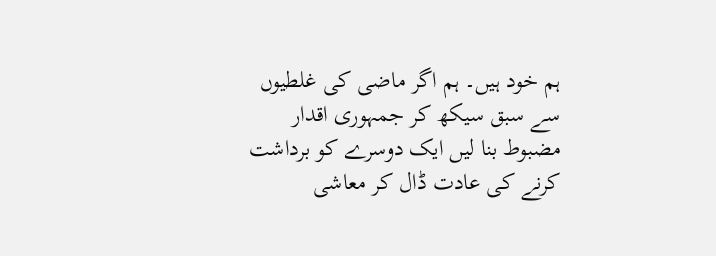ہم خود ہیں۔ ہم اگر ماضی کی غلطیوں سے سبق سیکھ کر جمہوری اقدار مضبوط بنا لیں ایک دوسرے کو برداشت کرنے کی عادت ڈال کر معاشی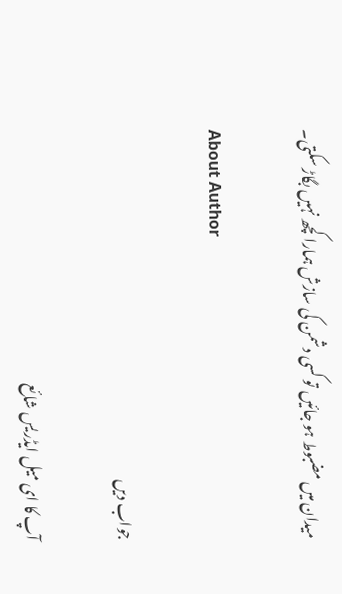میدان میں مضبوط ہو جائیں تو کسی دشمن کی سازش ہمارا کچھ نہیں بگاڑ سکتی۔

About Author

جواب دیں

آپ کا ای میل ایڈریس شائع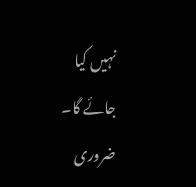نہیں کیا جائے گا۔ ضروری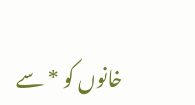خانوں کو * سے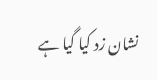نشان زد کیا گیا ہے